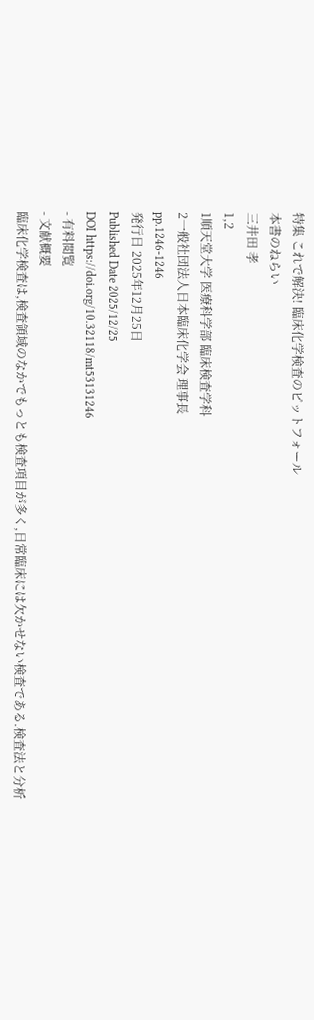特集 これで解決! 臨床化学検査のピットフォール
本書のねらい
三井田 孝
1,2
1順天堂大学 医療科学部 臨床検査学科
2一般社団法人日本臨床化学会 理事長
pp.1246-1246
発行日 2025年12月25日
Published Date 2025/12/25
DOI https://doi.org/10.32118/mt53131246
- 有料閲覧
- 文献概要
臨床化学検査は,検査領域のなかでもっとも検査項目が多く,日常臨床には欠かせない検査である.検査法と分析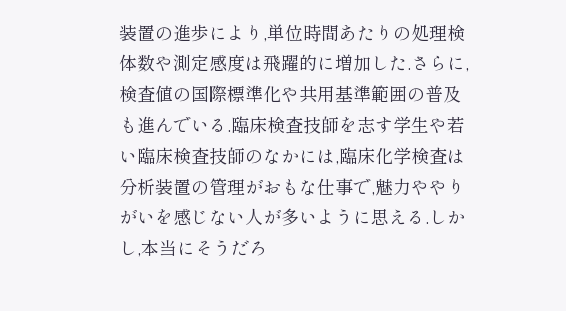装置の進歩により,単位時間あたりの処理検体数や測定感度は飛躍的に増加した.さらに,検査値の国際標準化や共用基準範囲の普及も進んでいる.臨床検査技師を志す学生や若い臨床検査技師のなかには,臨床化学検査は分析装置の管理がおもな仕事で,魅力ややりがいを感じない人が多いように思える.しかし,本当にそうだろ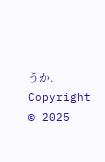うか.
Copyright © 2025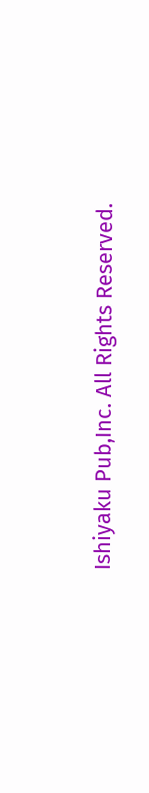Ishiyaku Pub,Inc. All Rights Reserved.